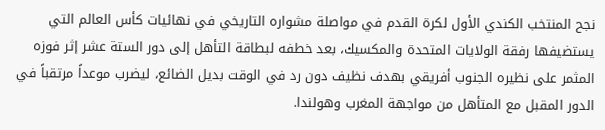نجح المنتخب الكندي الأول لكرة القدم في مواصلة مشواره التاريخي في نهائيات كأس العالم التي يستضيفها رفقة الولايات المتحدة والمكسيك، بعد خطفه لبطاقة التأهل إلى دور الستة عشر إثر فوزه المثمر على نظيره الجنوب أفريقي بهدف نظيف دون رد في الوقت بديل الضائع، ليضرب موعداً مرتقباً في الدور المقبل مع المتأهل من مواجهة المغرب وهولندا.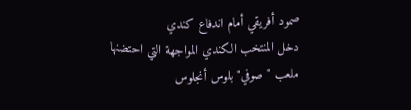صمود أفريقي أمام اندفاع كندي
دخل المنتخب الكندي المواجهة التي احتضنها ملعب "صوفي" بلوس أنجلوس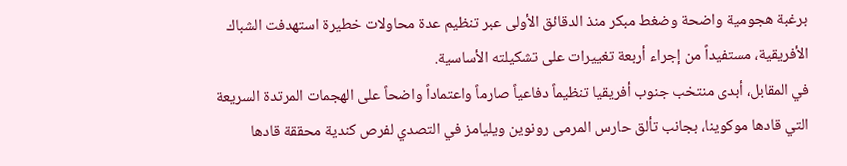برغبة هجومية واضحة وضغط مبكر منذ الدقائق الأولى عبر تنظيم عدة محاولات خطيرة استهدفت الشباك الأفريقية، مستفيداً من إجراء أربعة تغييرات على تشكيلته الأساسية.
في المقابل، أبدى منتخب جنوب أفريقيا تنظيماً دفاعياً صارماً واعتماداً واضحاً على الهجمات المرتدة السريعة التي قادها موكوينا، بجانب تألق حارس المرمى رونوين ويليامز في التصدي لفرص كندية محققة قادها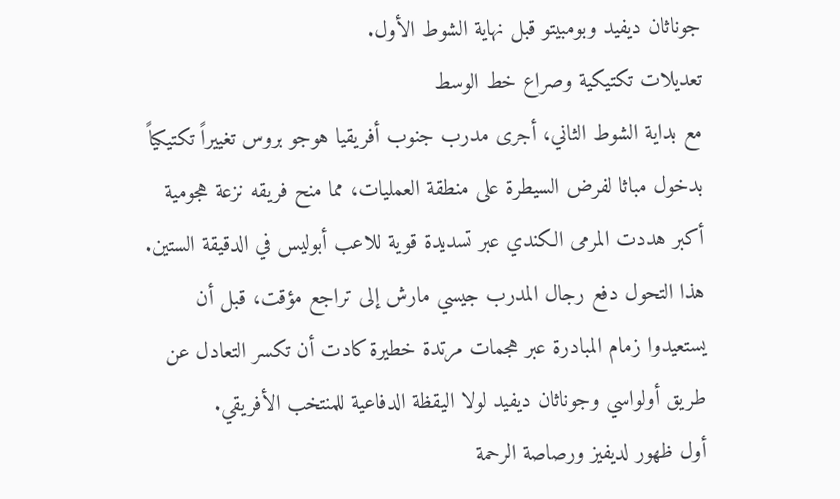جوناثان ديفيد وبومبيتو قبل نهاية الشوط الأول.
تعديلات تكتيكية وصراع خط الوسط
مع بداية الشوط الثاني، أجرى مدرب جنوب أفريقيا هوجو بروس تغييراً تكتيكياً بدخول مباثا لفرض السيطرة على منطقة العمليات، مما منح فريقه نزعة هجومية أكبر هددت المرمى الكندي عبر تسديدة قوية للاعب أبوليس في الدقيقة الستين.
هذا التحول دفع رجال المدرب جيسي مارش إلى تراجع مؤقت، قبل أن يستعيدوا زمام المبادرة عبر هجمات مرتدة خطيرة كادت أن تكسر التعادل عن طريق أولواسي وجوناثان ديفيد لولا اليقظة الدفاعية للمنتخب الأفريقي.
أول ظهور لديفيز ورصاصة الرحمة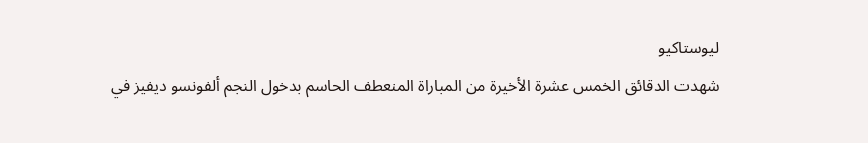ليوستاكيو
شهدت الدقائق الخمس عشرة الأخيرة من المباراة المنعطف الحاسم بدخول النجم ألفونسو ديفيز في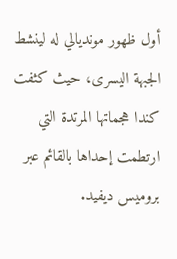أول ظهور مونديالي له لينشط الجبهة اليسرى، حيث كثفت كندا هجماتها المرتدة التي ارتطمت إحداها بالقائم عبر بروميس ديفيد.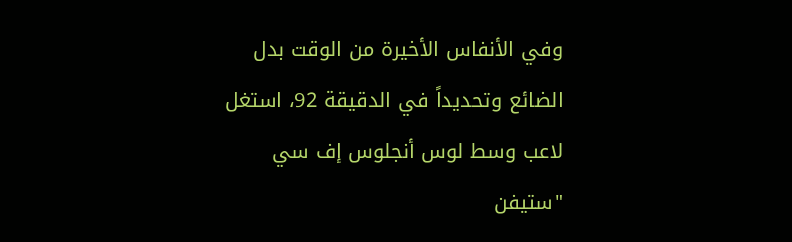وفي الأنفاس الأخيرة من الوقت بدل الضائع وتحديداً في الدقيقة 92، استغل لاعب وسط لوس أنجلوس إف سي "ستيفن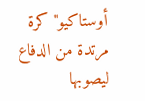أوستاكيو" كرة مرتدة من الدفاع ليصوبها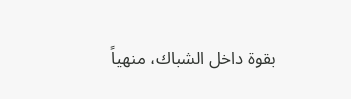بقوة داخل الشباك، منهياً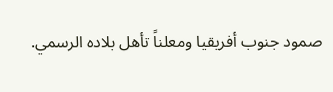صمود جنوب أفريقيا ومعلناً تأهل بلاده الرسمي.